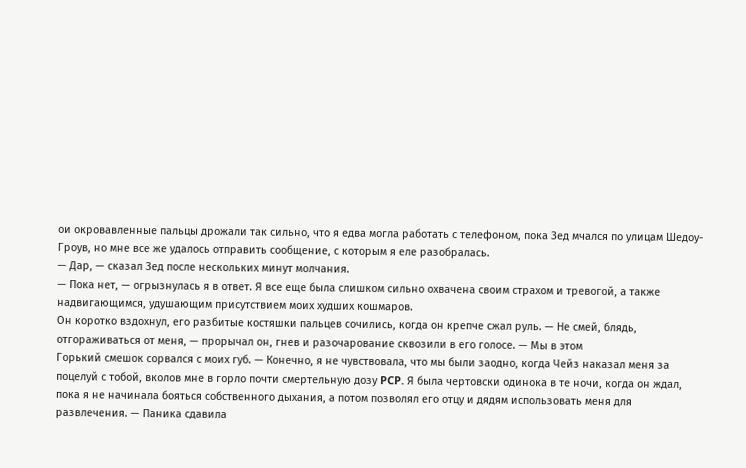ои окровавленные пальцы дрожали так сильно, что я едва могла работать с телефоном, пока Зед мчался по улицам Шедоу-Гроув, но мне все же удалось отправить сообщение, с которым я еле разобралась.
— Дар, — сказал Зед после нескольких минут молчания.
— Пока нет, — огрызнулась я в ответ. Я все еще была слишком сильно охвачена своим страхом и тревогой, а также надвигающимся, удушающим присутствием моих худших кошмаров.
Он коротко вздохнул, его разбитые костяшки пальцев сочились, когда он крепче сжал руль. — Не смей, блядь, отгораживаться от меня, — прорычал он, гнев и разочарование сквозили в его голосе. — Мы в этом
Горький смешок сорвался с моих губ. — Конечно, я не чувствовала, что мы были заодно, когда Чейз наказал меня за поцелуй с тобой, вколов мне в горло почти смертельную дозу PCP. Я была чертовски одинока в те ночи, когда он ждал, пока я не начинала бояться собственного дыхания, а потом позволял его отцу и дядям использовать меня для развлечения. — Паника сдавила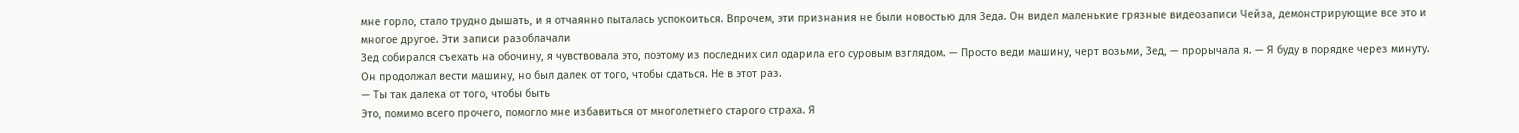мне горло, стало трудно дышать, и я отчаянно пыталась успокоиться. Впрочем, эти признания не были новостью для Зеда. Он видел маленькие грязные видеозаписи Чейза, демонстрирующие все это и многое другое. Эти записи разоблачали
Зед собирался съехать на обочину, я чувствовала это, поэтому из последних сил одарила его суровым взглядом. — Просто веди машину, черт возьми, Зед, — прорычала я. — Я буду в порядке через минуту.
Он продолжал вести машину, но был далек от того, чтобы сдаться. Не в этот раз.
— Ты так далека от того, чтобы быть
Это, помимо всего прочего, помогло мне избавиться от многолетнего старого страха. Я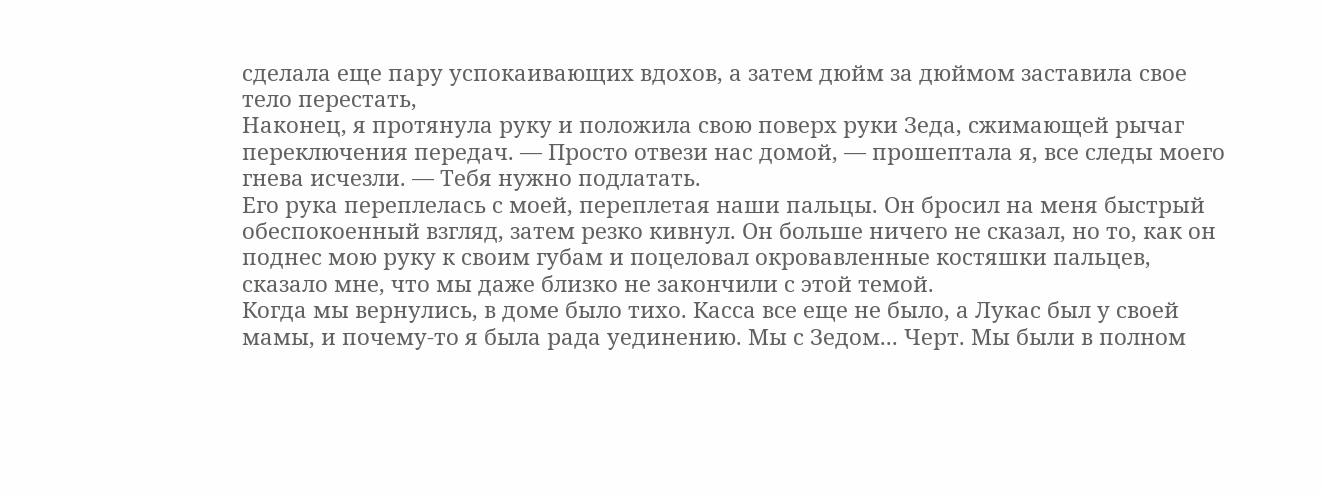сделала еще пару успокаивающих вдохов, а затем дюйм за дюймом заставила свое тело перестать,
Наконец, я протянула руку и положила свою поверх руки Зеда, сжимающей рычаг переключения передач. — Просто отвези нас домой, — прошептала я, все следы моего гнева исчезли. — Тебя нужно подлатать.
Его рука переплелась с моей, переплетая наши пальцы. Он бросил на меня быстрый обеспокоенный взгляд, затем резко кивнул. Он больше ничего не сказал, но то, как он поднес мою руку к своим губам и поцеловал окровавленные костяшки пальцев, сказало мне, что мы даже близко не закончили с этой темой.
Когда мы вернулись, в доме было тихо. Касса все еще не было, а Лукас был у своей мамы, и почему-то я была рада уединению. Мы с Зедом... Черт. Мы были в полном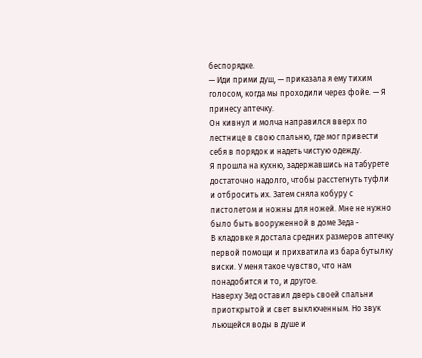беспорядке.
— Иди прими душ, — приказала я ему тихим голосом, когда мы проходили через фойе. — Я принесу аптечку.
Он кивнул и молча направился вверх по лестнице в свою спальню, где мог привести себя в порядок и надеть чистую одежду.
Я прошла на кухню, задержавшись на табурете достаточно надолго, чтобы расстегнуть туфли и отбросить их. Затем сняла кобуру с пистолетом и ножны для ножей. Мне не нужно было быть вооруженной в доме Зеда -
В кладовке я достала средних размеров аптечку первой помощи и прихватила из бара бутылку виски. У меня такое чувство, что нам понадобится и то, и другое.
Наверху Зед оставил дверь своей спальни приоткрытой и свет выключенным. Но звук льющейся воды в душе и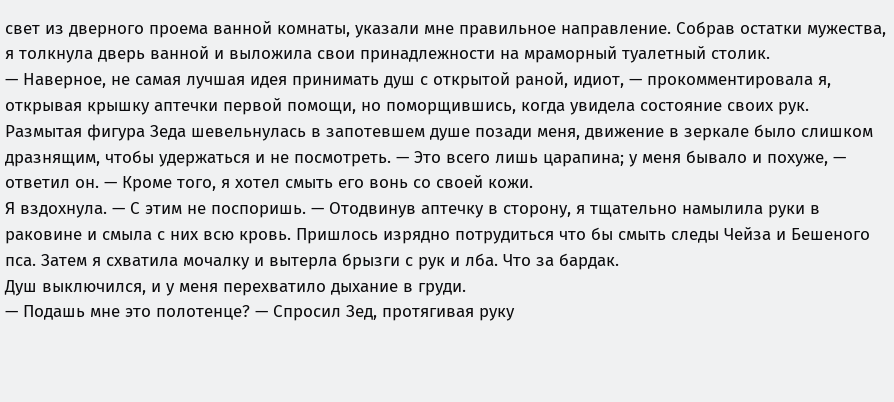свет из дверного проема ванной комнаты, указали мне правильное направление. Собрав остатки мужества, я толкнула дверь ванной и выложила свои принадлежности на мраморный туалетный столик.
— Наверное, не самая лучшая идея принимать душ с открытой раной, идиот, — прокомментировала я, открывая крышку аптечки первой помощи, но поморщившись, когда увидела состояние своих рук.
Размытая фигура Зеда шевельнулась в запотевшем душе позади меня, движение в зеркале было слишком дразнящим, чтобы удержаться и не посмотреть. — Это всего лишь царапина; у меня бывало и похуже, — ответил он. — Кроме того, я хотел смыть его вонь со своей кожи.
Я вздохнула. — С этим не поспоришь. — Отодвинув аптечку в сторону, я тщательно намылила руки в раковине и смыла с них всю кровь. Пришлось изрядно потрудиться что бы смыть следы Чейза и Бешеного пса. Затем я схватила мочалку и вытерла брызги с рук и лба. Что за бардак.
Душ выключился, и у меня перехватило дыхание в груди.
— Подашь мне это полотенце? — Спросил Зед, протягивая руку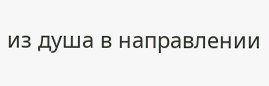из душа в направлении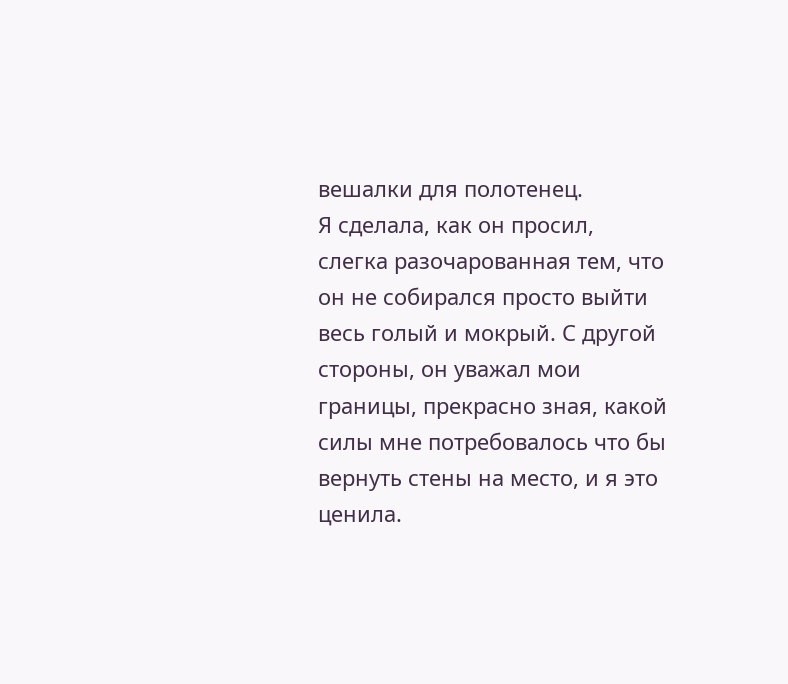вешалки для полотенец.
Я сделала, как он просил, слегка разочарованная тем, что он не собирался просто выйти весь голый и мокрый. С другой стороны, он уважал мои границы, прекрасно зная, какой силы мне потребовалось что бы вернуть стены на место, и я это ценила.